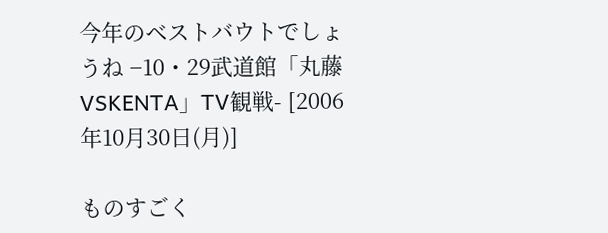今年のベストバウトでしょうね −10・29武道館「丸藤VSKENTA」TV観戦- [2006年10月30日(月)]

ものすごく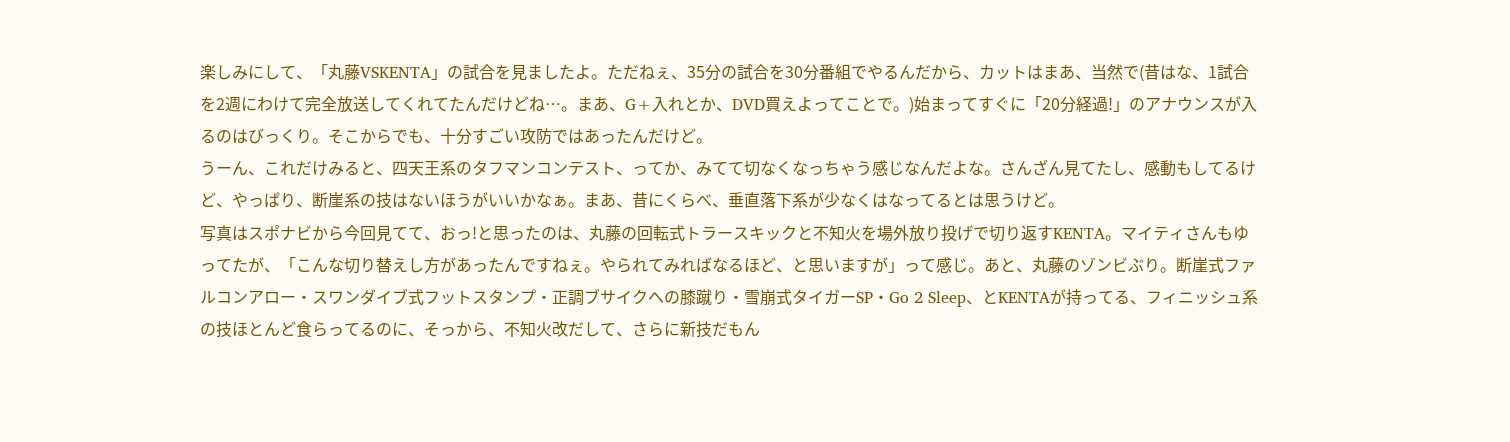楽しみにして、「丸藤VSKENTA」の試合を見ましたよ。ただねぇ、35分の試合を30分番組でやるんだから、カットはまあ、当然で(昔はな、1試合を2週にわけて完全放送してくれてたんだけどね…。まあ、G+入れとか、DVD買えよってことで。)始まってすぐに「20分経過!」のアナウンスが入るのはびっくり。そこからでも、十分すごい攻防ではあったんだけど。
うーん、これだけみると、四天王系のタフマンコンテスト、ってか、みてて切なくなっちゃう感じなんだよな。さんざん見てたし、感動もしてるけど、やっぱり、断崖系の技はないほうがいいかなぁ。まあ、昔にくらべ、垂直落下系が少なくはなってるとは思うけど。
写真はスポナビから今回見てて、おっ!と思ったのは、丸藤の回転式トラースキックと不知火を場外放り投げで切り返すKENTA。マイティさんもゆってたが、「こんな切り替えし方があったんですねぇ。やられてみればなるほど、と思いますが」って感じ。あと、丸藤のゾンビぶり。断崖式ファルコンアロー・スワンダイブ式フットスタンプ・正調ブサイクへの膝蹴り・雪崩式タイガーSP・Go 2 Sleep、とKENTAが持ってる、フィニッシュ系の技ほとんど食らってるのに、そっから、不知火改だして、さらに新技だもん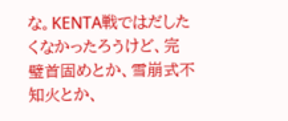な。KENTA戦ではだしたくなかったろうけど、完璧首固めとか、雪崩式不知火とか、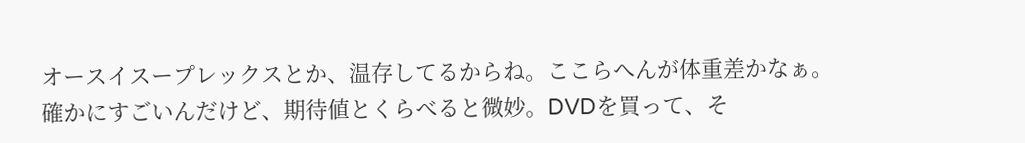オースイスープレックスとか、温存してるからね。ここらへんが体重差かなぁ。
確かにすごいんだけど、期待値とくらべると微妙。DVDを買って、そ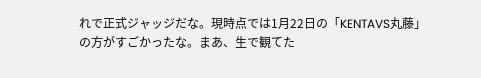れで正式ジャッジだな。現時点では1月22日の「KENTAVS丸藤」の方がすごかったな。まあ、生で観てた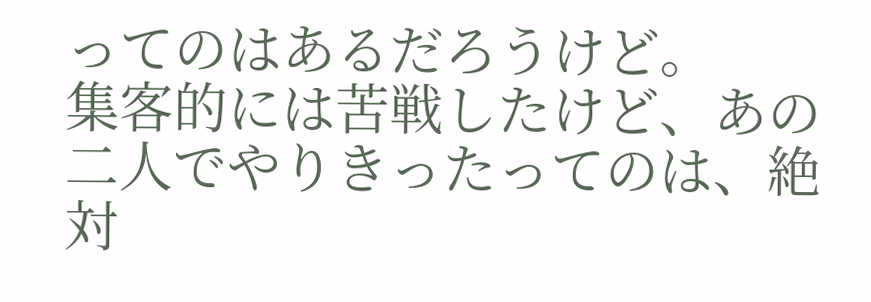ってのはあるだろうけど。
集客的には苦戦したけど、あの二人でやりきったってのは、絶対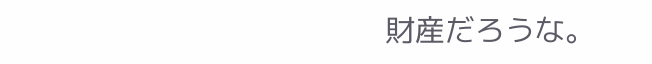財産だろうな。